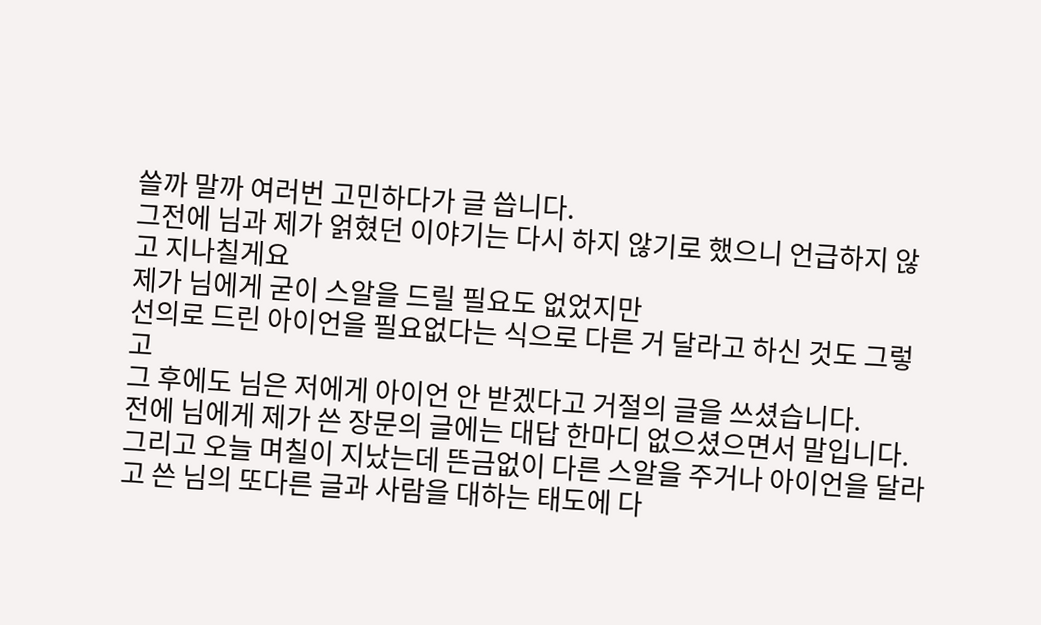쓸까 말까 여러번 고민하다가 글 씁니다.
그전에 님과 제가 얽혔던 이야기는 다시 하지 않기로 했으니 언급하지 않고 지나칠게요
제가 님에게 굳이 스알을 드릴 필요도 없었지만
선의로 드린 아이언을 필요없다는 식으로 다른 거 달라고 하신 것도 그렇고
그 후에도 님은 저에게 아이언 안 받겠다고 거절의 글을 쓰셨습니다.
전에 님에게 제가 쓴 장문의 글에는 대답 한마디 없으셨으면서 말입니다.
그리고 오늘 며칠이 지났는데 뜬금없이 다른 스알을 주거나 아이언을 달라고 쓴 님의 또다른 글과 사람을 대하는 태도에 다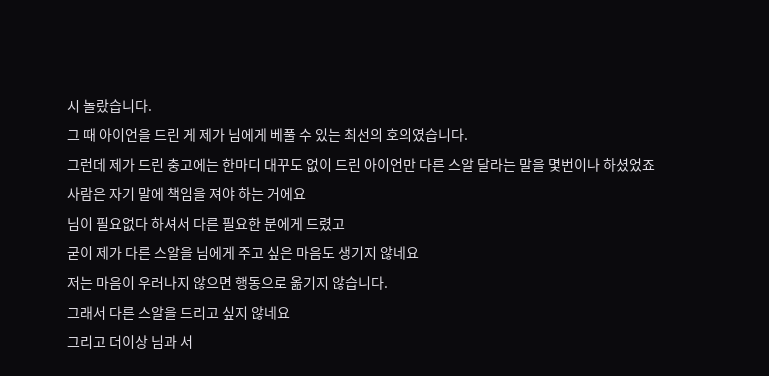시 놀랐습니다.
그 때 아이언을 드린 게 제가 님에게 베풀 수 있는 최선의 호의였습니다.
그런데 제가 드린 충고에는 한마디 대꾸도 없이 드린 아이언만 다른 스알 달라는 말을 몇번이나 하셨었죠
사람은 자기 말에 책임을 져야 하는 거에요
님이 필요없다 하셔서 다른 필요한 분에게 드렸고
굳이 제가 다른 스알을 님에게 주고 싶은 마음도 생기지 않네요
저는 마음이 우러나지 않으면 행동으로 옮기지 않습니다.
그래서 다른 스알을 드리고 싶지 않네요
그리고 더이상 님과 서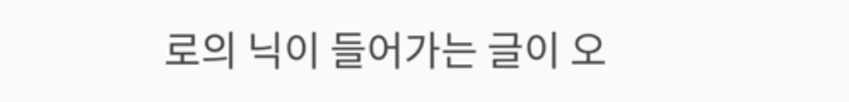로의 닉이 들어가는 글이 오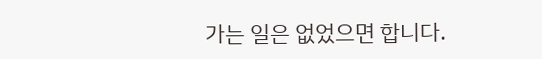가는 일은 없었으면 합니다.